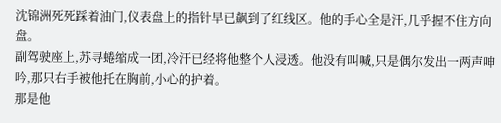沈锦洲死死踩着油门,仪表盘上的指针早已飙到了红线区。他的手心全是汗,几乎握不住方向盘。
副驾驶座上,苏寻蜷缩成一团,冷汗已经将他整个人浸透。他没有叫喊,只是偶尔发出一两声呻吟,那只右手被他托在胸前,小心的护着。
那是他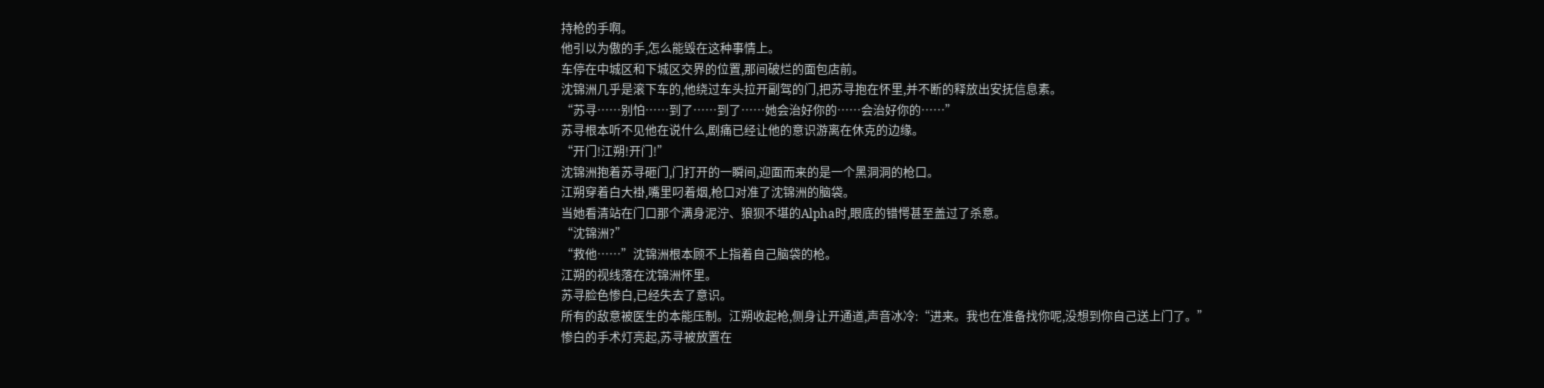持枪的手啊。
他引以为傲的手,怎么能毁在这种事情上。
车停在中城区和下城区交界的位置,那间破烂的面包店前。
沈锦洲几乎是滚下车的,他绕过车头拉开副驾的门,把苏寻抱在怀里,并不断的释放出安抚信息素。
“苏寻……别怕……到了……到了……她会治好你的……会治好你的……”
苏寻根本听不见他在说什么,剧痛已经让他的意识游离在休克的边缘。
“开门!江朔!开门!”
沈锦洲抱着苏寻砸门,门打开的一瞬间,迎面而来的是一个黑洞洞的枪口。
江朔穿着白大褂,嘴里叼着烟,枪口对准了沈锦洲的脑袋。
当她看清站在门口那个满身泥泞、狼狈不堪的Alpha时,眼底的错愕甚至盖过了杀意。
“沈锦洲?”
“救他……”沈锦洲根本顾不上指着自己脑袋的枪。
江朔的视线落在沈锦洲怀里。
苏寻脸色惨白,已经失去了意识。
所有的敌意被医生的本能压制。江朔收起枪,侧身让开通道,声音冰冷:“进来。我也在准备找你呢,没想到你自己送上门了。”
惨白的手术灯亮起,苏寻被放置在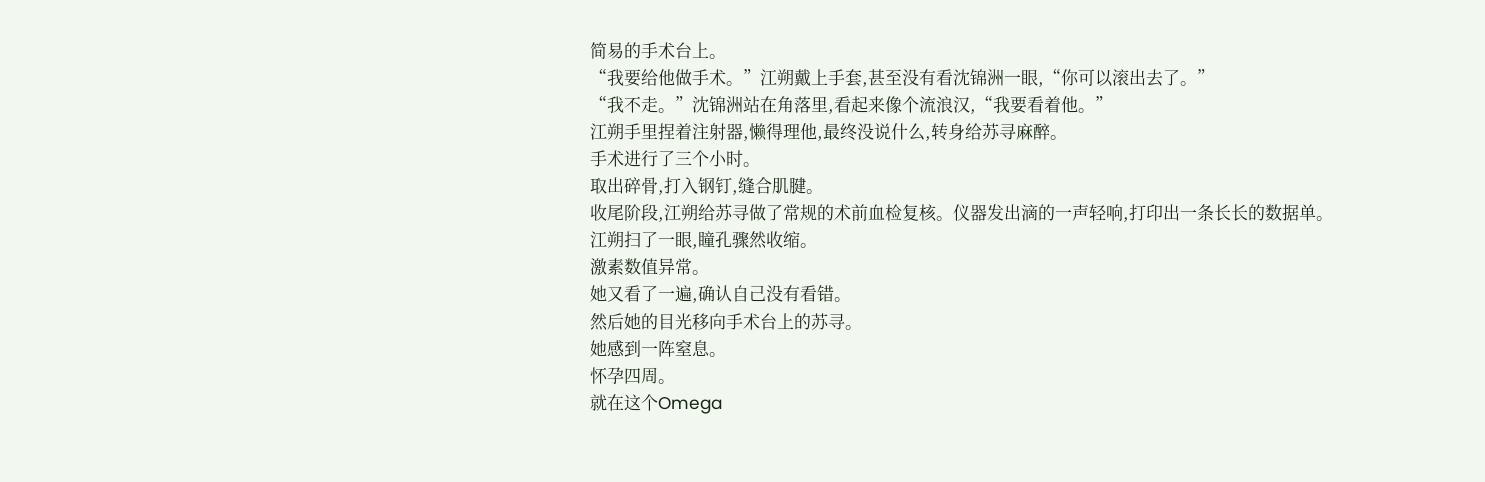简易的手术台上。
“我要给他做手术。”江朔戴上手套,甚至没有看沈锦洲一眼,“你可以滚出去了。”
“我不走。”沈锦洲站在角落里,看起来像个流浪汉,“我要看着他。”
江朔手里捏着注射器,懒得理他,最终没说什么,转身给苏寻麻醉。
手术进行了三个小时。
取出碎骨,打入钢钉,缝合肌腱。
收尾阶段,江朔给苏寻做了常规的术前血检复核。仪器发出滴的一声轻响,打印出一条长长的数据单。
江朔扫了一眼,瞳孔骤然收缩。
激素数值异常。
她又看了一遍,确认自己没有看错。
然后她的目光移向手术台上的苏寻。
她感到一阵窒息。
怀孕四周。
就在这个Omega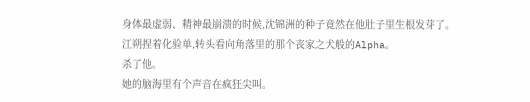身体最虚弱、精神最崩溃的时候,沈锦洲的种子竟然在他肚子里生根发芽了。
江朔捏着化验单,转头看向角落里的那个丧家之犬般的Alpha。
杀了他。
她的脑海里有个声音在疯狂尖叫。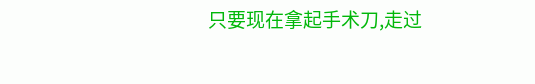只要现在拿起手术刀,走过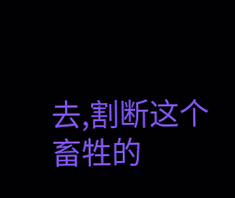去,割断这个畜牲的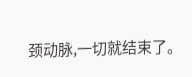颈动脉,一切就结束了。